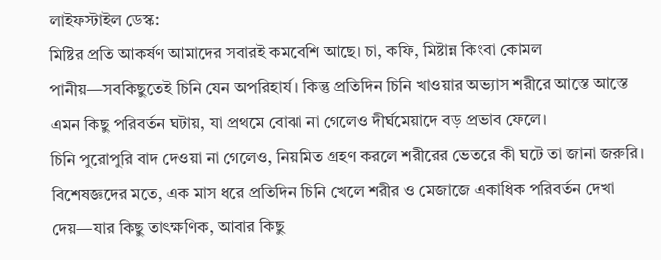লাইফস্টাইল ডেস্ক:
মিষ্টির প্রতি আকর্ষণ আমাদের সবারই কমবেশি আছে। চা, কফি, মিষ্টান্ন কিংবা কোমল পানীয়—সবকিছুতেই চিনি যেন অপরিহার্য। কিন্তু প্রতিদিন চিনি খাওয়ার অভ্যাস শরীরে আস্তে আস্তে এমন কিছু পরিবর্তন ঘটায়, যা প্রথমে বোঝা না গেলেও দীর্ঘমেয়াদে বড় প্রভাব ফেলে।
চিনি পুরোপুরি বাদ দেওয়া না গেলেও, নিয়মিত গ্রহণ করলে শরীরের ভেতরে কী ঘটে তা জানা জরুরি। বিশেষজ্ঞদের মতে, এক মাস ধরে প্রতিদিন চিনি খেলে শরীর ও মেজাজে একাধিক পরিবর্তন দেখা দেয়—যার কিছু তাৎক্ষণিক, আবার কিছু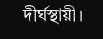দীর্ঘস্থায়ী।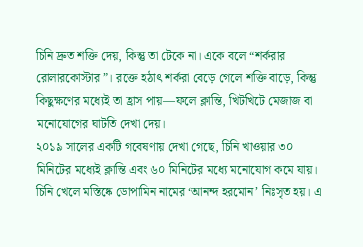চিনি দ্রুত শক্তি দেয়, কিন্তু তা টেকে না। একে বলে “শর্করার রোলারকোস্টার”। রক্তে হঠাৎ শর্করা বেড়ে গেলে শক্তি বাড়ে, কিন্তু কিছুক্ষণের মধ্যেই তা হ্রাস পায়—ফলে ক্লান্তি, খিটখিটে মেজাজ বা মনোযোগের ঘাটতি দেখা দেয়।
২০১৯ সালের একটি গবেষণায় দেখা গেছে, চিনি খাওয়ার ৩০ মিনিটের মধ্যেই ক্লান্তি এবং ৬০ মিনিটের মধ্যে মনোযোগ কমে যায়।
চিনি খেলে মস্তিষ্কে ডোপামিন নামের ‘আনন্দ হরমোন’ নিঃসৃত হয়। এ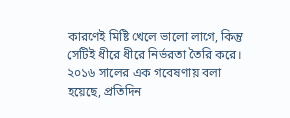কারণেই মিষ্টি খেলে ভালো লাগে, কিন্তু সেটিই ধীরে ধীরে নির্ভরতা তৈরি করে।
২০১৬ সালের এক গবেষণায় বলা হয়েছে, প্রতিদিন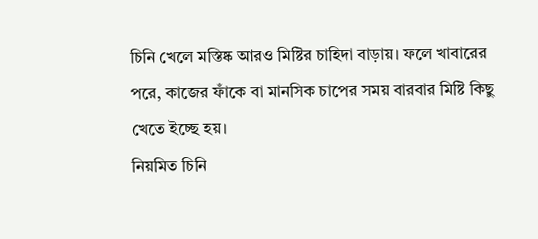চিনি খেলে মস্তিষ্ক আরও মিষ্টির চাহিদা বাড়ায়। ফলে খাবারের পরে, কাজের ফাঁকে বা মানসিক চাপের সময় বারবার মিষ্টি কিছু খেতে ইচ্ছে হয়।
নিয়মিত চিনি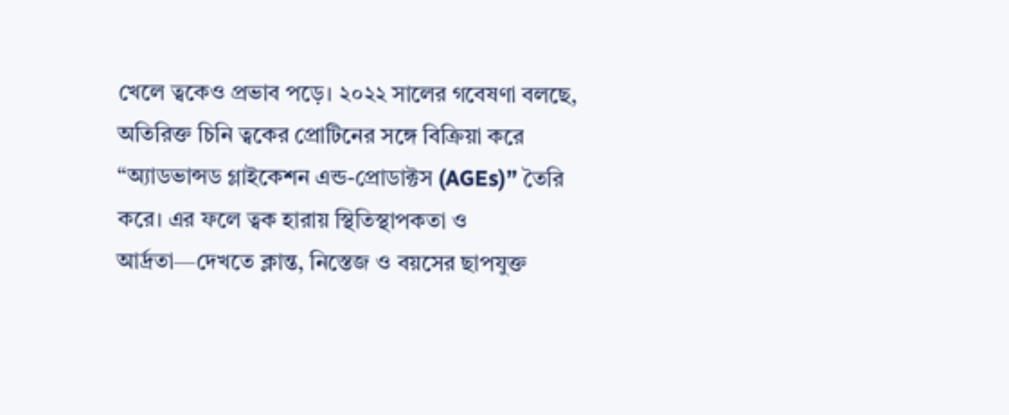খেলে ত্বকেও প্রভাব পড়ে। ২০২২ সালের গবেষণা বলছে, অতিরিক্ত চিনি ত্বকের প্রোটিনের সঙ্গে বিক্রিয়া করে “অ্যাডভান্সড গ্লাইকেশন এন্ড-প্রোডাক্টস (AGEs)” তৈরি করে। এর ফলে ত্বক হারায় স্থিতিস্থাপকতা ও আর্দ্রতা—দেখতে ক্লান্ত, নিস্তেজ ও বয়সের ছাপযুক্ত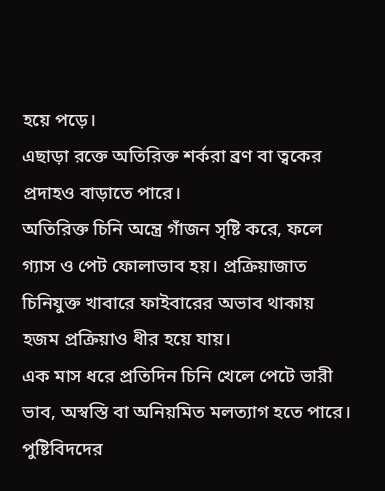হয়ে পড়ে।
এছাড়া রক্তে অতিরিক্ত শর্করা ব্রণ বা ত্বকের প্রদাহও বাড়াতে পারে।
অতিরিক্ত চিনি অন্ত্রে গাঁজন সৃষ্টি করে, ফলে গ্যাস ও পেট ফোলাভাব হয়। প্রক্রিয়াজাত চিনিযুক্ত খাবারে ফাইবারের অভাব থাকায় হজম প্রক্রিয়াও ধীর হয়ে যায়।
এক মাস ধরে প্রতিদিন চিনি খেলে পেটে ভারী ভাব, অস্বস্তি বা অনিয়মিত মলত্যাগ হতে পারে।
পুষ্টিবিদদের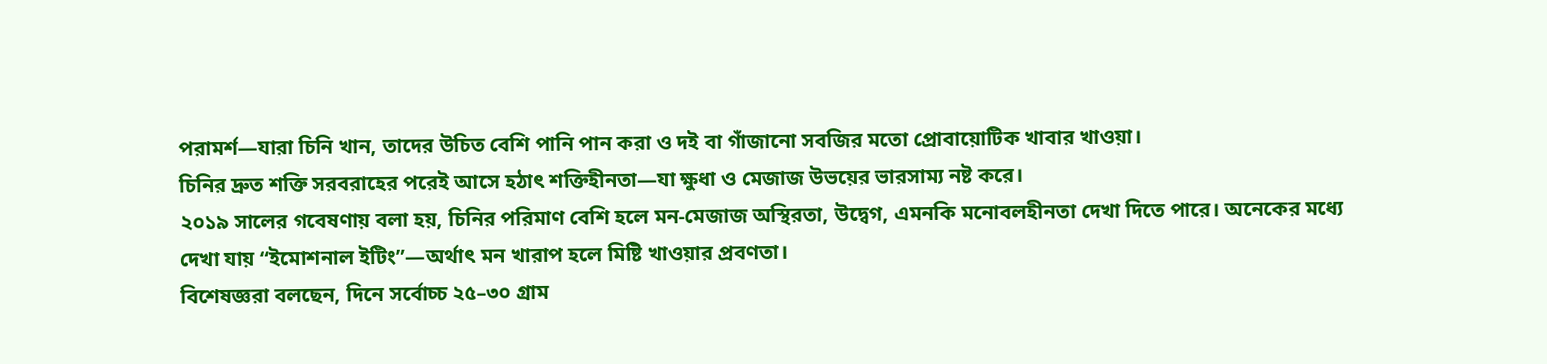পরামর্শ—যারা চিনি খান, তাদের উচিত বেশি পানি পান করা ও দই বা গাঁজানো সবজির মতো প্রোবায়োটিক খাবার খাওয়া।
চিনির দ্রুত শক্তি সরবরাহের পরেই আসে হঠাৎ শক্তিহীনতা—যা ক্ষুধা ও মেজাজ উভয়ের ভারসাম্য নষ্ট করে।
২০১৯ সালের গবেষণায় বলা হয়, চিনির পরিমাণ বেশি হলে মন-মেজাজ অস্থিরতা, উদ্বেগ, এমনকি মনোবলহীনতা দেখা দিতে পারে। অনেকের মধ্যে দেখা যায় “ইমোশনাল ইটিং”—অর্থাৎ মন খারাপ হলে মিষ্টি খাওয়ার প্রবণতা।
বিশেষজ্ঞরা বলছেন, দিনে সর্বোচ্চ ২৫–৩০ গ্রাম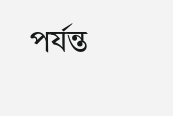পর্যন্ত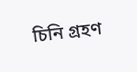চিনি গ্রহণ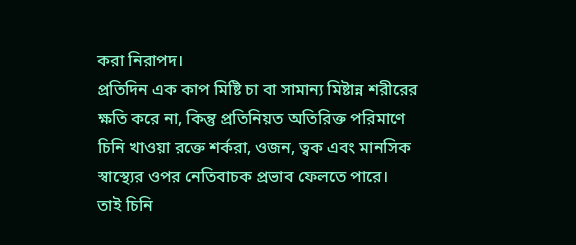করা নিরাপদ।
প্রতিদিন এক কাপ মিষ্টি চা বা সামান্য মিষ্টান্ন শরীরের ক্ষতি করে না, কিন্তু প্রতিনিয়ত অতিরিক্ত পরিমাণে চিনি খাওয়া রক্তে শর্করা, ওজন, ত্বক এবং মানসিক স্বাস্থ্যের ওপর নেতিবাচক প্রভাব ফেলতে পারে।
তাই চিনি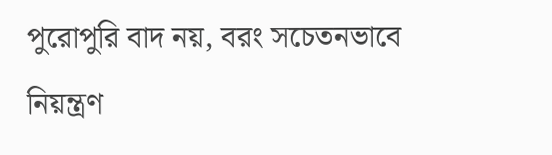পুরোপুরি বাদ নয়, বরং সচেতনভাবে নিয়ন্ত্রণ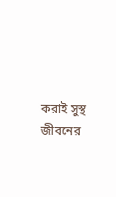করাই সুস্থ জীবনের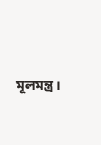মূলমন্ত্র।